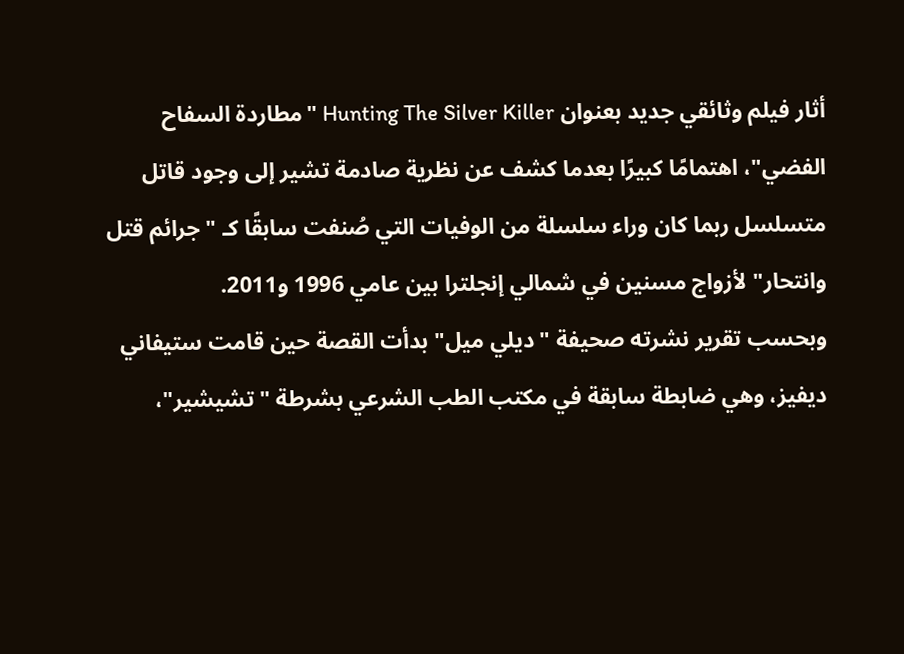أثار فيلم وثائقي جديد بعنوان Hunting The Silver Killer "مطاردة السفاح الفضي"، اهتمامًا كبيرًا بعدما كشف عن نظرية صادمة تشير إلى وجود قاتل متسلسل ربما كان وراء سلسلة من الوفيات التي صُنفت سابقًا كـ "جرائم قتل وانتحار" لأزواج مسنين في شمالي إنجلترا بين عامي 1996 و2011.
وبحسب تقرير نشرته صحيفة "ديلي ميل" بدأت القصة حين قامت ستيفاني ديفيز، وهي ضابطة سابقة في مكتب الطب الشرعي بشرطة "تشيشير"،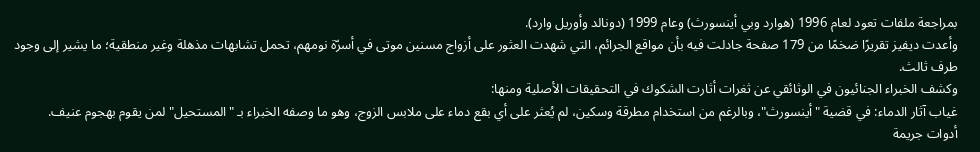بمراجعة ملفات تعود لعام 1996 (هوارد وبي أينسورث) وعام 1999 (دونالد وأوريل وارد).
وأعدت ديفيز تقريرًا ضخمًا من 179 صفحة جادلت فيه بأن مواقع الجرائم، التي شهدت العثور على أزواج مسنين موتى في أسرّة نومهم، تحمل تشابهات مذهلة وغير منطقية؛ ما يشير إلى وجود طرف ثالث.
وكشف الخبراء الجنائيون في الوثائقي عن ثغرات أثارت الشكوك في التحقيقات الأصلية ومنها:
غياب آثار الدماء: في قضية "أينسورث"، وبالرغم من استخدام مطرقة وسكين، لم يُعثر على أي بقع دماء على ملابس الزوج، وهو ما وصفه الخبراء بـ "المستحيل" لمن يقوم بهجوم عنيف.
أدوات جريمة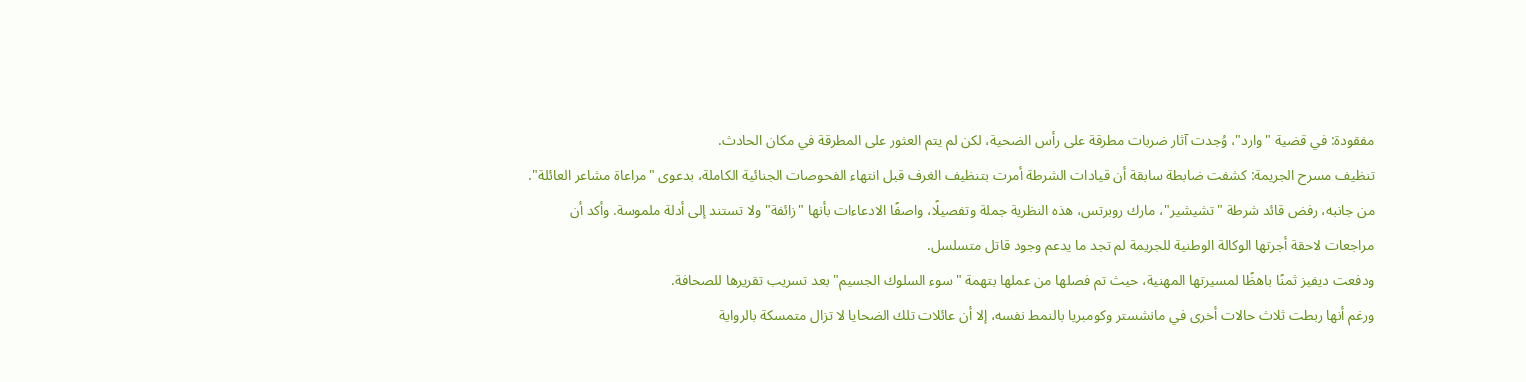مفقودة: في قضية "وارد"، وُجدت آثار ضربات مطرقة على رأس الضحية، لكن لم يتم العثور على المطرقة في مكان الحادث.
تنظيف مسرح الجريمة: كشفت ضابطة سابقة أن قيادات الشرطة أمرت بتنظيف الغرف قبل انتهاء الفحوصات الجنائية الكاملة، بدعوى "مراعاة مشاعر العائلة".
من جانبه، رفض قائد شرطة "تشيشير"، مارك روبرتس، هذه النظرية جملة وتفصيلًا، واصفًا الادعاءات بأنها "زائفة" ولا تستند إلى أدلة ملموسة. وأكد أن مراجعات لاحقة أجرتها الوكالة الوطنية للجريمة لم تجد ما يدعم وجود قاتل متسلسل.
ودفعت ديفيز ثمنًا باهظًا لمسيرتها المهنية، حيث تم فصلها من عملها بتهمة "سوء السلوك الجسيم" بعد تسريب تقريرها للصحافة.
ورغم أنها ربطت ثلاث حالات أخرى في مانشستر وكومبريا بالنمط نفسه، إلا أن عائلات تلك الضحايا لا تزال متمسكة بالرواية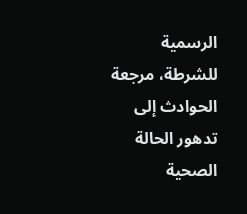الرسمية للشرطة، مرجعة الحوادث إلى تدهور الحالة الصحية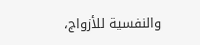والنفسية للأزواج،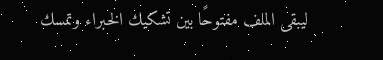ليبقى الملف مفتوحًا بين تشكيك الخبراء وتمسك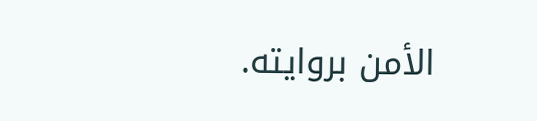الأمن بروايته.